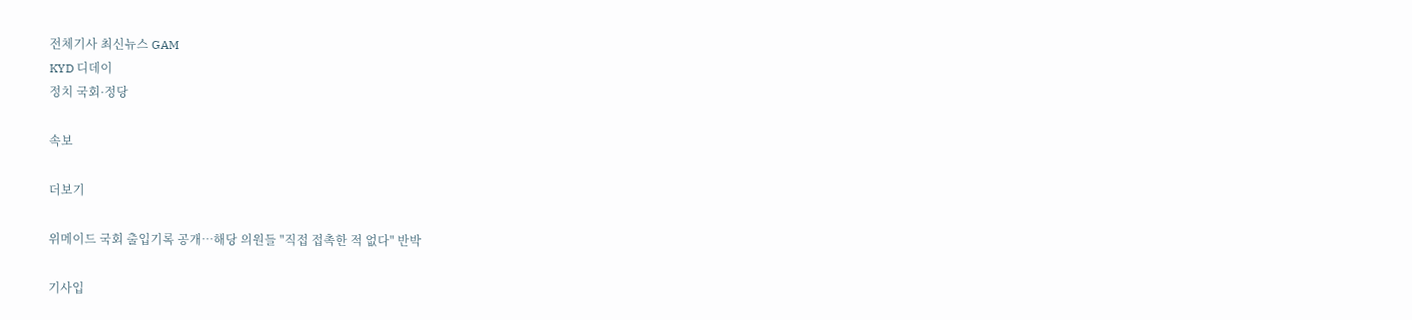전체기사 최신뉴스 GAM
KYD 디데이
정치 국회·정당

속보

더보기

위메이드 국회 출입기록 공개…해당 의원들 "직접 접촉한 적 없다" 반박

기사입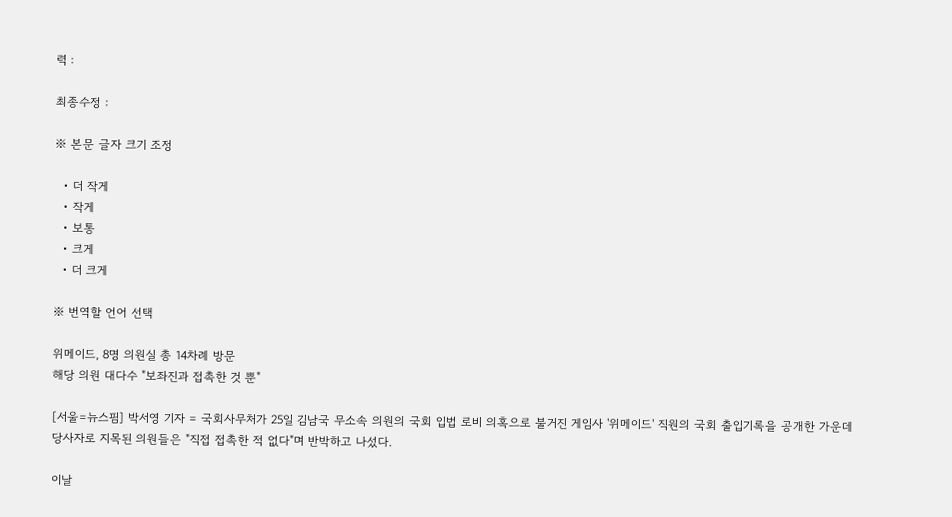력 :

최종수정 :

※ 본문 글자 크기 조정

  • 더 작게
  • 작게
  • 보통
  • 크게
  • 더 크게

※ 번역할 언어 선택

위메이드, 8명 의원실 총 14차례 방문
해당 의원 대다수 "보좌진과 접촉한 것 뿐"

[서울=뉴스핌] 박서영 기자 = 국회사무처가 25일 김남국 무소속 의원의 국회 입법 로비 의혹으로 불거진 게임사 '위메이드' 직원의 국회 출입기록을 공개한 가운데 당사자로 지목된 의원들은 "직접 접촉한 적 없다"며 반박하고 나섰다.

이날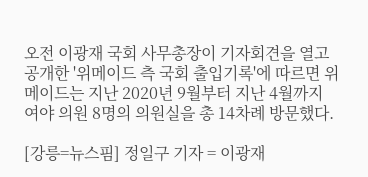오전 이광재 국회 사무총장이 기자회견을 열고 공개한 '위메이드 측 국회 출입기록'에 따르면 위메이드는 지난 2020년 9월부터 지난 4월까지 여야 의원 8명의 의원실을 총 14차례 방문했다.

[강릉=뉴스핌] 정일구 기자 = 이광재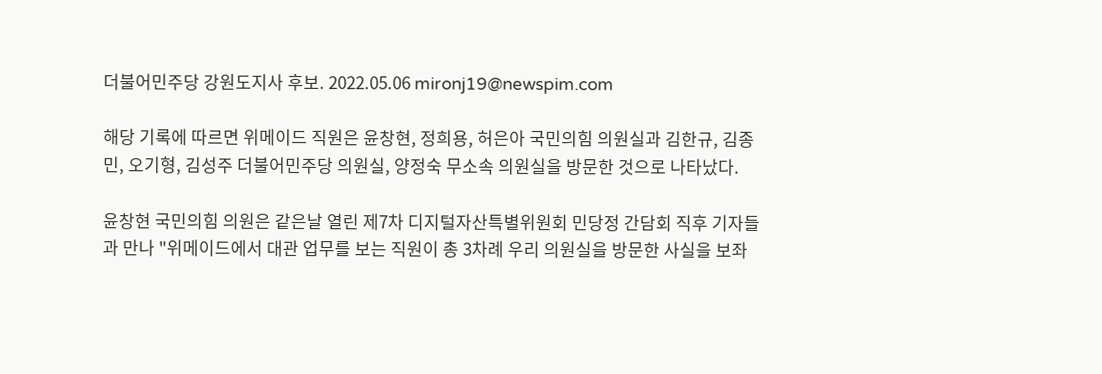더불어민주당 강원도지사 후보. 2022.05.06 mironj19@newspim.com

해당 기록에 따르면 위메이드 직원은 윤창현, 정희용, 허은아 국민의힘 의원실과 김한규, 김종민, 오기형, 김성주 더불어민주당 의원실, 양정숙 무소속 의원실을 방문한 것으로 나타났다.

윤창현 국민의힘 의원은 같은날 열린 제7차 디지털자산특별위원회 민당정 간담회 직후 기자들과 만나 "위메이드에서 대관 업무를 보는 직원이 총 3차례 우리 의원실을 방문한 사실을 보좌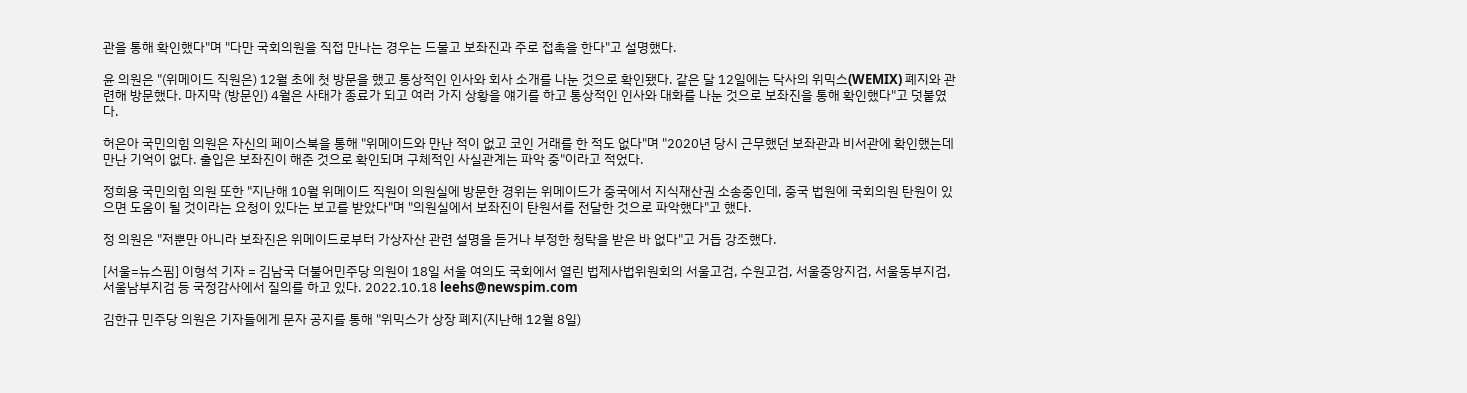관을 통해 확인했다"며 "다만 국회의원을 직접 만나는 경우는 드물고 보좌진과 주로 접촉을 한다"고 설명했다.

윤 의원은 "(위메이드 직원은) 12월 초에 첫 방문을 했고 통상적인 인사와 회사 소개를 나눈 것으로 확인됐다. 같은 달 12일에는 닥사의 위믹스(WEMIX) 폐지와 관련해 방문했다. 마지막 (방문인) 4월은 사태가 종료가 되고 여러 가지 상황을 얘기를 하고 통상적인 인사와 대화를 나눈 것으로 보좌진을 통해 확인했다"고 덧붙였다.

허은아 국민의힘 의원은 자신의 페이스북을 통해 "위메이드와 만난 적이 없고 코인 거래를 한 적도 없다"며 "2020년 당시 근무했던 보좌관과 비서관에 확인했는데 만난 기억이 없다. 출입은 보좌진이 해준 것으로 확인되며 구체적인 사실관계는 파악 중"이라고 적었다.

정희용 국민의힘 의원 또한 "지난해 10월 위메이드 직원이 의원실에 방문한 경위는 위메이드가 중국에서 지식재산권 소송중인데, 중국 법원에 국회의원 탄원이 있으면 도움이 될 것이라는 요청이 있다는 보고를 받았다"며 "의원실에서 보좌진이 탄원서를 전달한 것으로 파악했다"고 했다.

정 의원은 "저뿐만 아니라 보좌진은 위메이드로부터 가상자산 관련 설명을 듣거나 부정한 청탁을 받은 바 없다"고 거듭 강조했다.

[서울=뉴스핌] 이형석 기자 = 김남국 더불어민주당 의원이 18일 서울 여의도 국회에서 열린 법제사법위원회의 서울고검, 수원고검, 서울중앙지검, 서울동부지검, 서울남부지검 등 국정감사에서 질의를 하고 있다. 2022.10.18 leehs@newspim.com

김한규 민주당 의원은 기자들에게 문자 공지를 통해 "위믹스가 상장 폐지(지난해 12월 8일)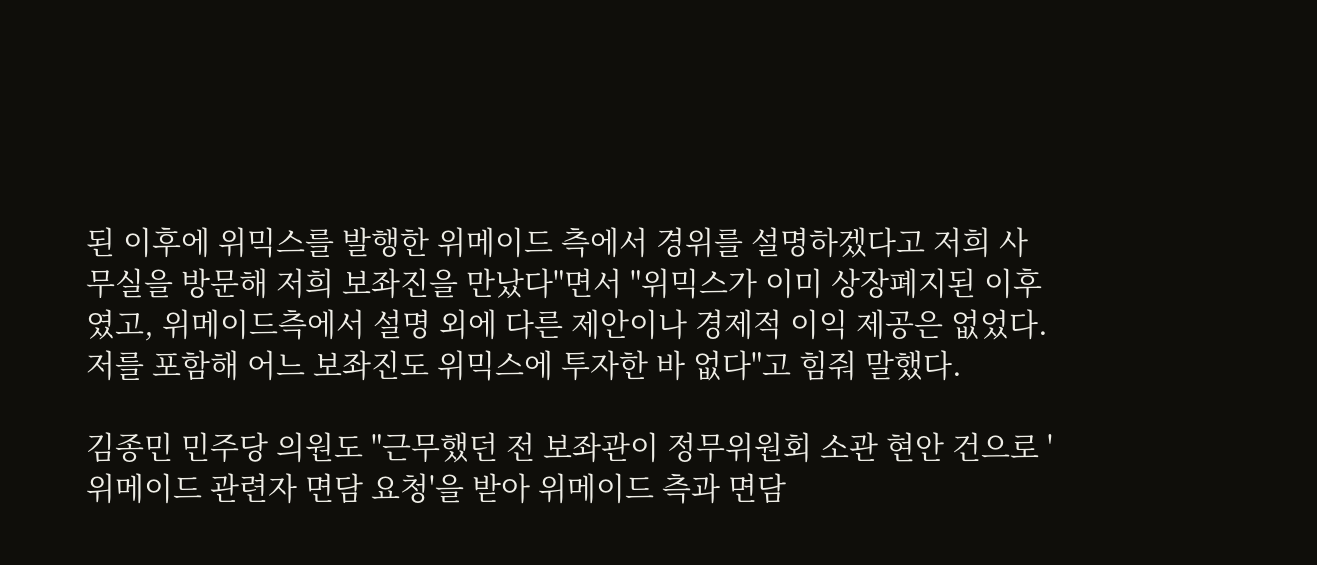된 이후에 위믹스를 발행한 위메이드 측에서 경위를 설명하겠다고 저희 사무실을 방문해 저희 보좌진을 만났다"면서 "위믹스가 이미 상장폐지된 이후였고, 위메이드측에서 설명 외에 다른 제안이나 경제적 이익 제공은 없었다. 저를 포함해 어느 보좌진도 위믹스에 투자한 바 없다"고 힘줘 말했다.

김종민 민주당 의원도 "근무했던 전 보좌관이 정무위원회 소관 현안 건으로 '위메이드 관련자 면담 요청'을 받아 위메이드 측과 면담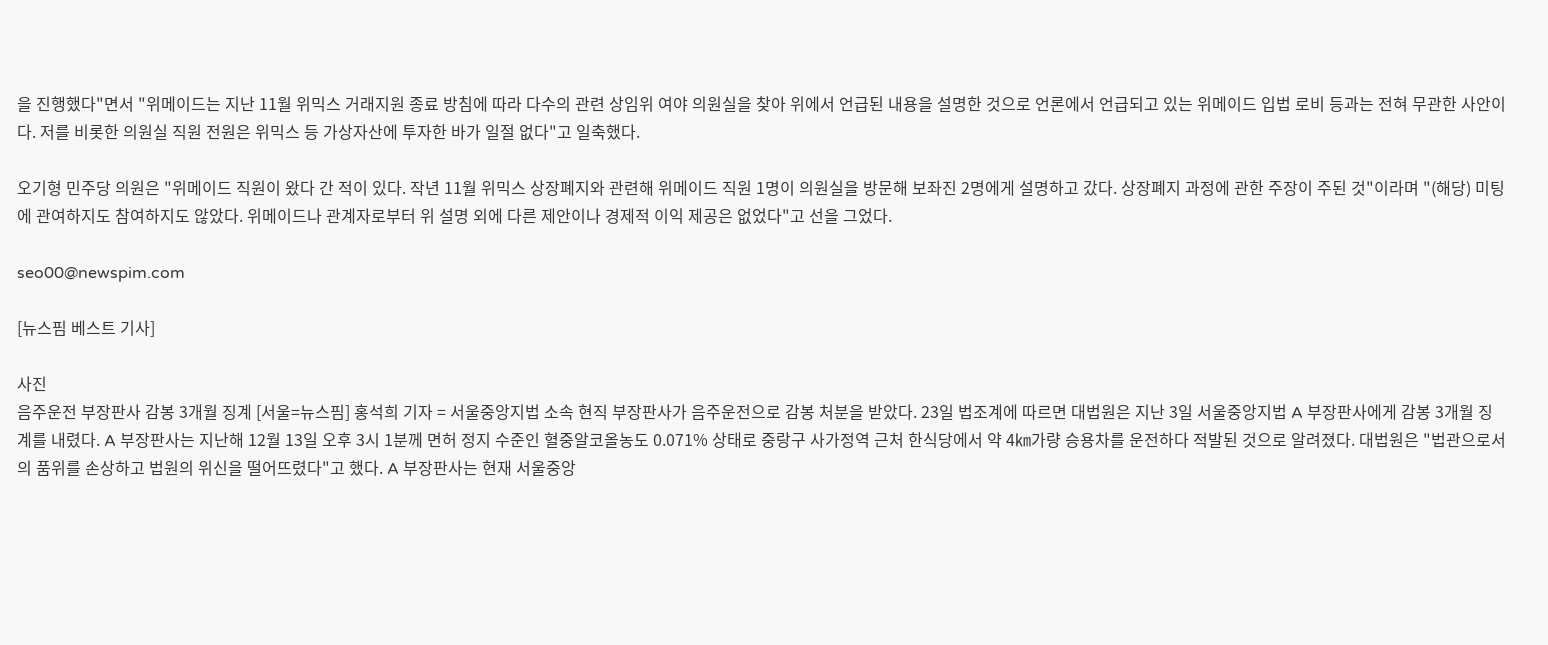을 진행했다"면서 "위메이드는 지난 11월 위믹스 거래지원 종료 방침에 따라 다수의 관련 상임위 여야 의원실을 찾아 위에서 언급된 내용을 설명한 것으로 언론에서 언급되고 있는 위메이드 입법 로비 등과는 전혀 무관한 사안이다. 저를 비롯한 의원실 직원 전원은 위믹스 등 가상자산에 투자한 바가 일절 없다"고 일축했다.

오기형 민주당 의원은 "위메이드 직원이 왔다 간 적이 있다. 작년 11월 위믹스 상장폐지와 관련해 위메이드 직원 1명이 의원실을 방문해 보좌진 2명에게 설명하고 갔다. 상장폐지 과정에 관한 주장이 주된 것"이라며 "(해당) 미팅에 관여하지도 참여하지도 않았다. 위메이드나 관계자로부터 위 설명 외에 다른 제안이나 경제적 이익 제공은 없었다"고 선을 그었다.

seo00@newspim.com

[뉴스핌 베스트 기사]

사진
음주운전 부장판사 감봉 3개월 징계 [서울=뉴스핌] 홍석희 기자 = 서울중앙지법 소속 현직 부장판사가 음주운전으로 감봉 처분을 받았다. 23일 법조계에 따르면 대법원은 지난 3일 서울중앙지법 A 부장판사에게 감봉 3개월 징계를 내렸다. A 부장판사는 지난해 12월 13일 오후 3시 1분께 면허 정지 수준인 혈중알코올농도 0.071% 상태로 중랑구 사가정역 근처 한식당에서 약 4㎞가량 승용차를 운전하다 적발된 것으로 알려졌다. 대법원은 "법관으로서의 품위를 손상하고 법원의 위신을 떨어뜨렸다"고 했다. A 부장판사는 현재 서울중앙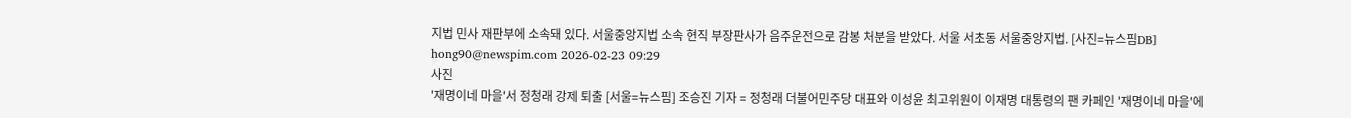지법 민사 재판부에 소속돼 있다. 서울중앙지법 소속 현직 부장판사가 음주운전으로 감봉 처분을 받았다. 서울 서초동 서울중앙지법. [사진=뉴스핌DB] hong90@newspim.com 2026-02-23 09:29
사진
'재명이네 마을'서 정청래 강제 퇴출 [서울=뉴스핌] 조승진 기자 = 정청래 더불어민주당 대표와 이성윤 최고위원이 이재명 대통령의 팬 카페인 '재명이네 마을'에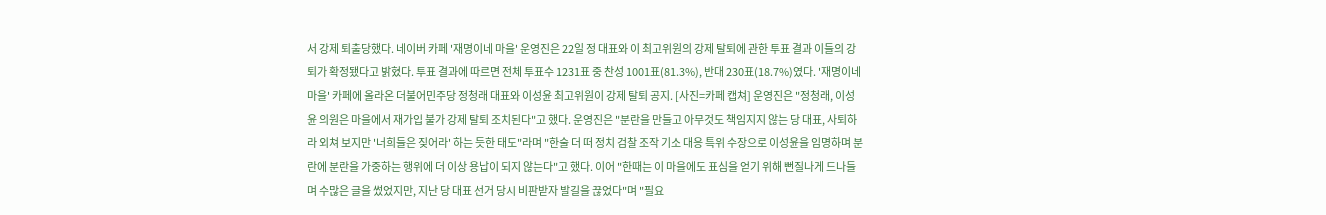서 강제 퇴출당했다. 네이버 카페 '재명이네 마을' 운영진은 22일 정 대표와 이 최고위원의 강제 탈퇴에 관한 투표 결과 이들의 강퇴가 확정됐다고 밝혔다. 투표 결과에 따르면 전체 투표수 1231표 중 찬성 1001표(81.3%), 반대 230표(18.7%)였다. '재명이네 마을' 카페에 올라온 더불어민주당 정청래 대표와 이성윤 최고위원이 강제 탈퇴 공지. [사진=카페 캡쳐] 운영진은 "정청래, 이성윤 의원은 마을에서 재가입 불가 강제 탈퇴 조치된다"고 했다. 운영진은 "분란을 만들고 아무것도 책임지지 않는 당 대표, 사퇴하라 외쳐 보지만 '너희들은 짖어라' 하는 듯한 태도"라며 "한술 더 떠 정치 검찰 조작 기소 대응 특위 수장으로 이성윤을 임명하며 분란에 분란을 가중하는 행위에 더 이상 용납이 되지 않는다"고 했다. 이어 "한때는 이 마을에도 표심을 얻기 위해 뻔질나게 드나들며 수많은 글을 썼었지만, 지난 당 대표 선거 당시 비판받자 발길을 끊었다"며 "필요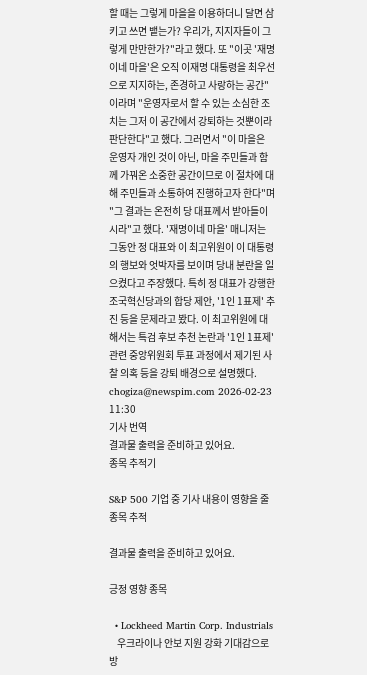할 때는 그렇게 마을을 이용하더니 달면 삼키고 쓰면 뱉는가? 우리가, 지지자들이 그렇게 만만한가?"라고 했다. 또 "이곳 '재명이네 마을'은 오직 이재명 대통령을 최우선으로 지지하는, 존경하고 사랑하는 공간"이라며 "운영자로서 할 수 있는 소심한 조치는 그저 이 공간에서 강퇴하는 것뿐이라 판단한다"고 했다. 그러면서 "이 마을은 운영자 개인 것이 아닌, 마을 주민들과 함께 가꿔온 소중한 공간이므로 이 절차에 대해 주민들과 소통하여 진행하고자 한다"며 "그 결과는 온전히 당 대표께서 받아들이시라"고 했다. '재명이네 마을' 매니저는 그동안 정 대표와 이 최고위원이 이 대통령의 행보와 엇박자를 보이며 당내 분란을 일으켰다고 주장했다. 특히 정 대표가 강행한 조국혁신당과의 합당 제안, '1인 1표제' 추진 등을 문제라고 봤다. 이 최고위원에 대해서는 특검 후보 추천 논란과 '1인 1표제' 관련 중앙위원회 투표 과정에서 제기된 사찰 의혹 등을 강퇴 배경으로 설명했다.  chogiza@newspim.com 2026-02-23 11:30
기사 번역
결과물 출력을 준비하고 있어요.
종목 추적기

S&P 500 기업 중 기사 내용이 영향을 줄 종목 추적

결과물 출력을 준비하고 있어요.

긍정 영향 종목

  • Lockheed Martin Corp. Industrials
    우크라이나 안보 지원 강화 기대감으로 방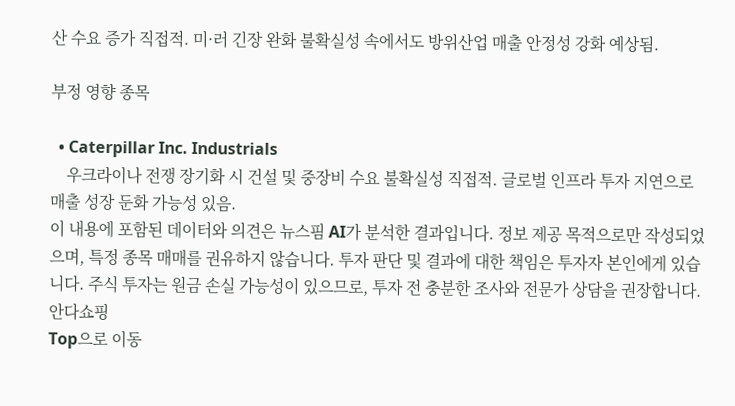산 수요 증가 직접적. 미·러 긴장 완화 불확실성 속에서도 방위산업 매출 안정성 강화 예상됨.

부정 영향 종목

  • Caterpillar Inc. Industrials
    우크라이나 전쟁 장기화 시 건설 및 중장비 수요 불확실성 직접적. 글로벌 인프라 투자 지연으로 매출 성장 둔화 가능성 있음.
이 내용에 포함된 데이터와 의견은 뉴스핌 AI가 분석한 결과입니다. 정보 제공 목적으로만 작성되었으며, 특정 종목 매매를 권유하지 않습니다. 투자 판단 및 결과에 대한 책임은 투자자 본인에게 있습니다. 주식 투자는 원금 손실 가능성이 있으므로, 투자 전 충분한 조사와 전문가 상담을 권장합니다.
안다쇼핑
Top으로 이동